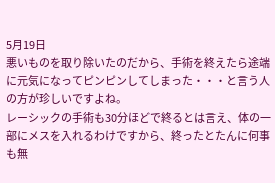5月19日
悪いものを取り除いたのだから、手術を終えたら途端に元気になってピンピンしてしまった・・・と言う人の方が珍しいですよね。
レーシックの手術も30分ほどで終るとは言え、体の一部にメスを入れるわけですから、終ったとたんに何事も無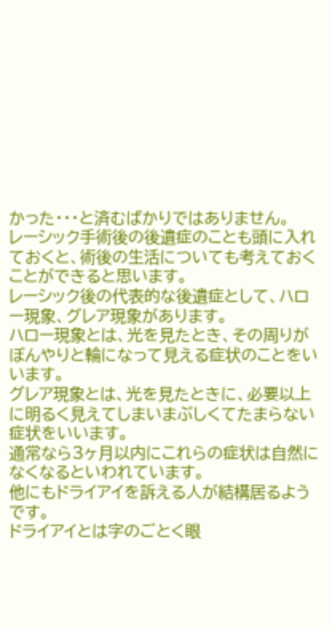かった・・・と済むばかりではありません。
レーシック手術後の後遺症のことも頭に入れておくと、術後の生活についても考えておくことができると思います。
レーシック後の代表的な後遺症として、ハロー現象、グレア現象があります。
ハロー現象とは、光を見たとき、その周りがぼんやりと輪になって見える症状のことをいいます。
グレア現象とは、光を見たときに、必要以上に明るく見えてしまいまぶしくてたまらない症状をいいます。
通常なら3ヶ月以内にこれらの症状は自然になくなるといわれています。
他にもドライアイを訴える人が結構居るようです。
ドライアイとは字のごとく眼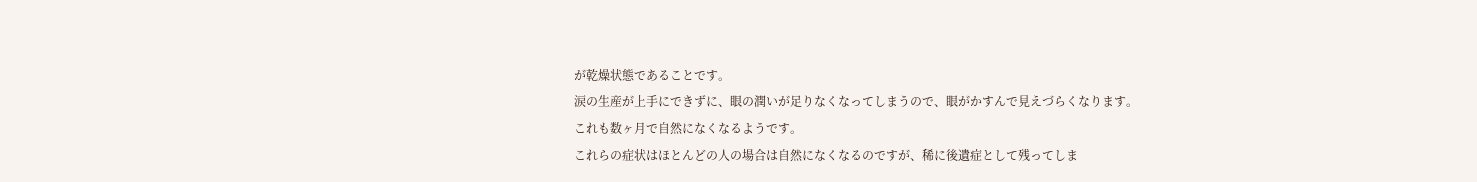が乾燥状態であることです。
涙の生産が上手にできずに、眼の潤いが足りなくなってしまうので、眼がかすんで見えづらくなります。
これも数ヶ月で自然になくなるようです。
これらの症状はほとんどの人の場合は自然になくなるのですが、稀に後遺症として残ってしま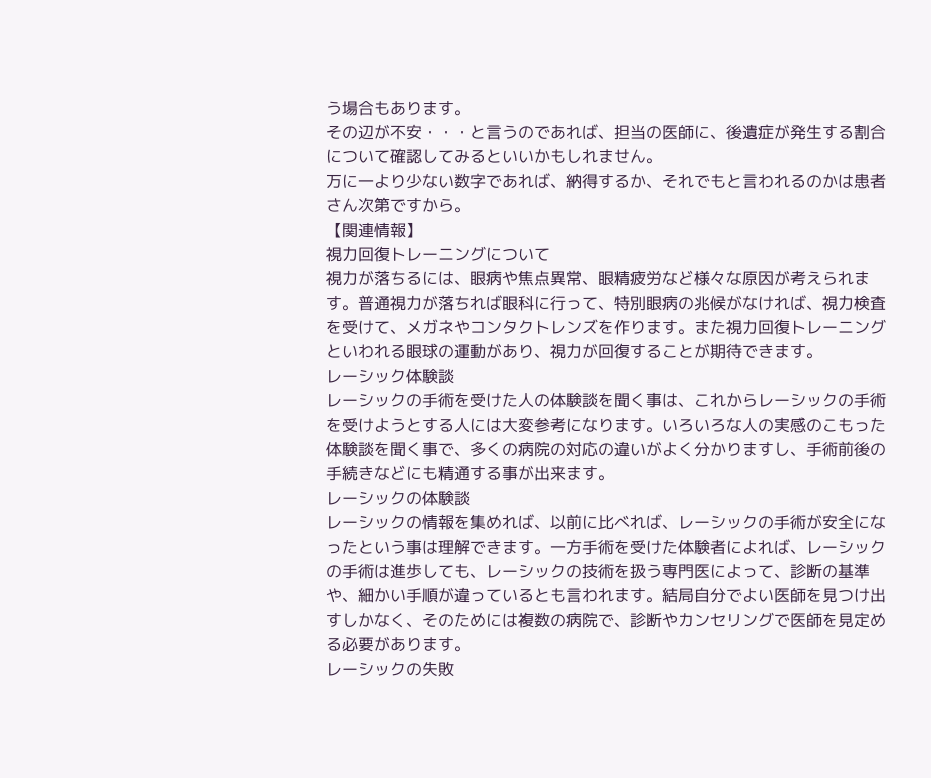う場合もあります。
その辺が不安・・・と言うのであれば、担当の医師に、後遺症が発生する割合について確認してみるといいかもしれません。
万に一より少ない数字であれば、納得するか、それでもと言われるのかは患者さん次第ですから。
【関連情報】
視力回復トレーニングについて
視力が落ちるには、眼病や焦点異常、眼精疲労など様々な原因が考えられます。普通視力が落ちれば眼科に行って、特別眼病の兆候がなければ、視力検査を受けて、メガネやコンタクトレンズを作ります。また視力回復トレーニングといわれる眼球の運動があり、視力が回復することが期待できます。
レーシック体験談
レーシックの手術を受けた人の体験談を聞く事は、これからレーシックの手術を受けようとする人には大変参考になります。いろいろな人の実感のこもった体験談を聞く事で、多くの病院の対応の違いがよく分かりますし、手術前後の手続きなどにも精通する事が出来ます。
レーシックの体験談
レーシックの情報を集めれば、以前に比べれば、レーシックの手術が安全になったという事は理解できます。一方手術を受けた体験者によれば、レーシックの手術は進歩しても、レーシックの技術を扱う専門医によって、診断の基準や、細かい手順が違っているとも言われます。結局自分でよい医師を見つけ出すしかなく、そのためには複数の病院で、診断やカンセリングで医師を見定める必要があります。
レーシックの失敗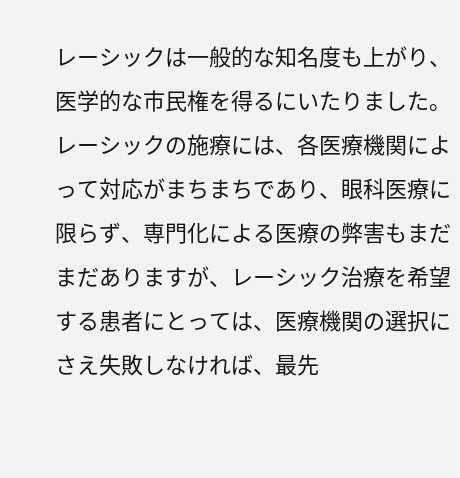レーシックは一般的な知名度も上がり、医学的な市民権を得るにいたりました。レーシックの施療には、各医療機関によって対応がまちまちであり、眼科医療に限らず、専門化による医療の弊害もまだまだありますが、レーシック治療を希望する患者にとっては、医療機関の選択にさえ失敗しなければ、最先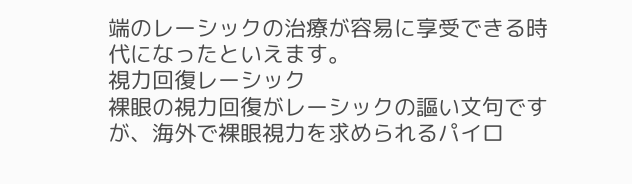端のレーシックの治療が容易に享受できる時代になったといえます。
視力回復レーシック
裸眼の視力回復がレーシックの謳い文句ですが、海外で裸眼視力を求められるパイロ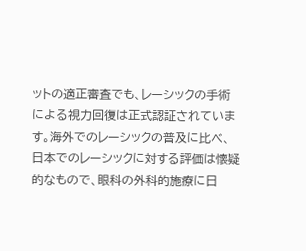ットの適正審査でも、レーシックの手術による視力回復は正式認証されています。海外でのレーシックの普及に比べ、日本でのレーシックに対する評価は懐疑的なもので、眼科の外科的施療に日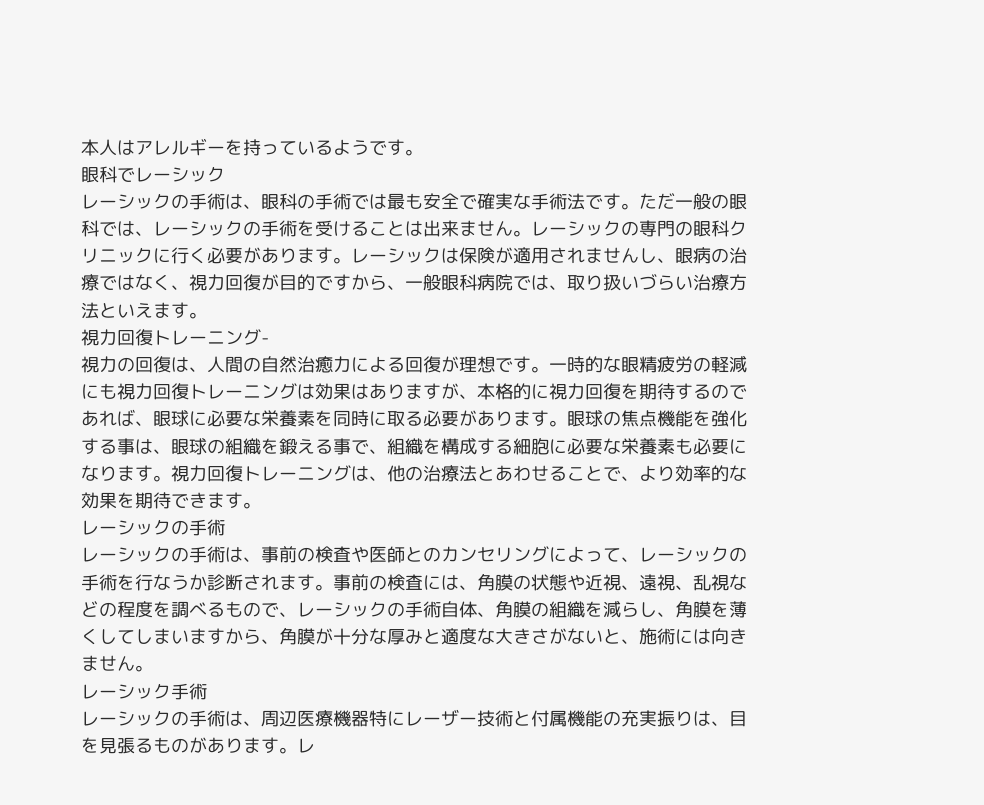本人はアレルギーを持っているようです。
眼科でレーシック
レーシックの手術は、眼科の手術では最も安全で確実な手術法です。ただ一般の眼科では、レーシックの手術を受けることは出来ません。レーシックの専門の眼科クリニックに行く必要があります。レーシックは保険が適用されませんし、眼病の治療ではなく、視力回復が目的ですから、一般眼科病院では、取り扱いづらい治療方法といえます。
視力回復トレーニング-
視力の回復は、人間の自然治癒力による回復が理想です。一時的な眼精疲労の軽減にも視力回復トレーニングは効果はありますが、本格的に視力回復を期待するのであれば、眼球に必要な栄養素を同時に取る必要があります。眼球の焦点機能を強化する事は、眼球の組織を鍛える事で、組織を構成する細胞に必要な栄養素も必要になります。視力回復トレーニングは、他の治療法とあわせることで、より効率的な効果を期待できます。
レーシックの手術
レーシックの手術は、事前の検査や医師とのカンセリングによって、レーシックの手術を行なうか診断されます。事前の検査には、角膜の状態や近視、遠視、乱視などの程度を調べるもので、レーシックの手術自体、角膜の組織を減らし、角膜を薄くしてしまいますから、角膜が十分な厚みと適度な大きさがないと、施術には向きません。
レーシック手術
レーシックの手術は、周辺医療機器特にレーザー技術と付属機能の充実振りは、目を見張るものがあります。レ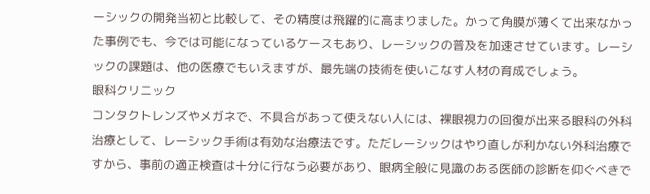ーシックの開発当初と比較して、その精度は飛躍的に高まりました。かって角膜が薄くて出来なかった事例でも、今では可能になっているケースもあり、レーシックの普及を加速させています。レーシックの課題は、他の医療でもいえますが、最先端の技術を使いこなす人材の育成でしょう。
眼科クリニック
コンタクトレンズやメガネで、不具合があって使えない人には、裸眼視力の回復が出来る眼科の外科治療として、レーシック手術は有効な治療法です。ただレーシックはやり直しが利かない外科治療ですから、事前の適正検査は十分に行なう必要があり、眼病全般に見識のある医師の診断を仰ぐべきで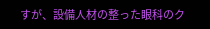すが、設備人材の整った眼科のク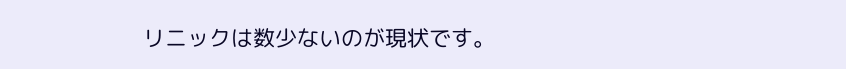リニックは数少ないのが現状です。